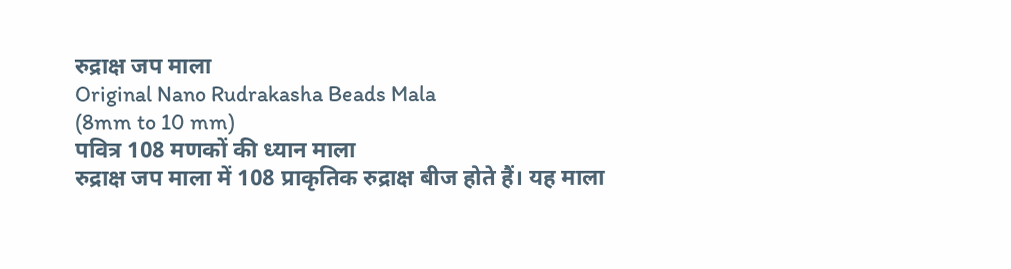रुद्राक्ष जप माला
Original Nano Rudrakasha Beads Mala
(8mm to 10 mm)
पवित्र 108 मणकों की ध्यान माला
रुद्राक्ष जप माला में 108 प्राकृतिक रुद्राक्ष बीज होते हैं। यह माला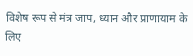विशेष रूप से मंत्र जाप, ध्यान और प्राणायाम के लिए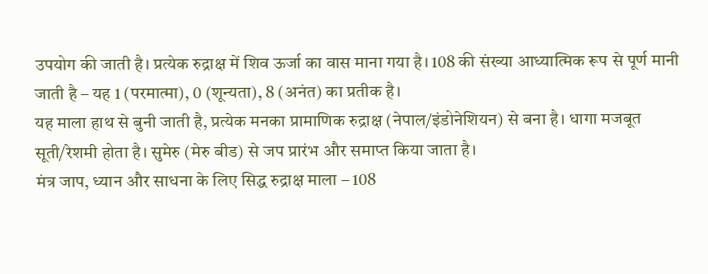उपयोग की जाती है। प्रत्येक रुद्राक्ष में शिव ऊर्जा का वास माना गया है। 108 की संख्या आध्यात्मिक रूप से पूर्ण मानी जाती है – यह 1 (परमात्मा), 0 (शून्यता), 8 (अनंत) का प्रतीक है।
यह माला हाथ से बुनी जाती है, प्रत्येक मनका प्रामाणिक रुद्राक्ष (नेपाल/इंडोनेशियन) से बना है। धागा मजबूत सूती/रेशमी होता है। सुमेरु (मेरु बीड) से जप प्रारंभ और समाप्त किया जाता है।
मंत्र जाप, ध्यान और साधना के लिए सिद्ध रुद्राक्ष माला – 108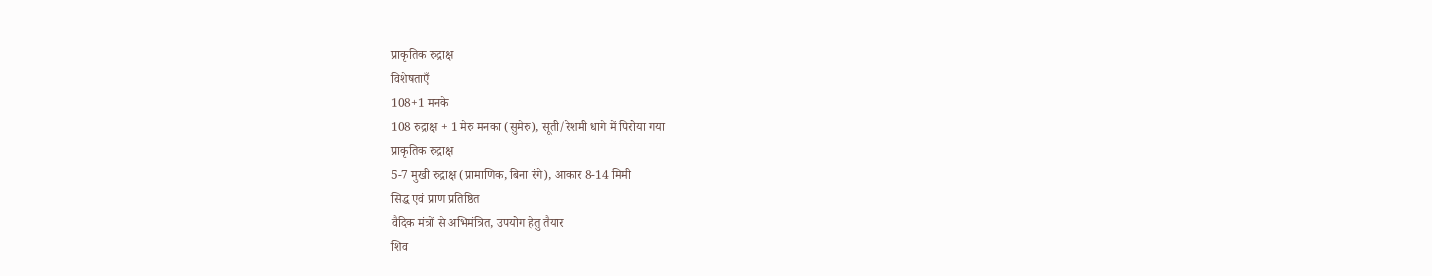प्राकृतिक रुद्राक्ष
विशेषताएँ
108+1 मनके
108 रुद्राक्ष + 1 मेरु मनका (सुमेरु), सूती/रेशमी धागे में पिरोया गया
प्राकृतिक रुद्राक्ष
5-7 मुखी रुद्राक्ष (प्रामाणिक, बिना रंगे), आकार 8-14 मिमी
सिद्ध एवं प्राण प्रतिष्ठित
वैदिक मंत्रों से अभिमंत्रित, उपयोग हेतु तैयार
शिव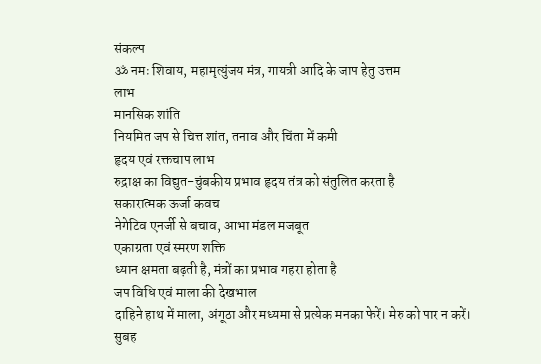संकल्प
ॐ नमः शिवाय, महामृत्युंजय मंत्र, गायत्री आदि के जाप हेतु उत्तम
लाभ
मानसिक शांति
नियमित जप से चित्त शांत, तनाव और चिंता में कमी
हृदय एवं रक्तचाप लाभ
रुद्राक्ष का विद्युत-चुंबकीय प्रभाव हृदय तंत्र को संतुलित करता है
सकारात्मक ऊर्जा कवच
नेगेटिव एनर्जी से बचाव, आभा मंडल मजबूत
एकाग्रता एवं स्मरण शक्ति
ध्यान क्षमता बढ़ती है, मंत्रों का प्रभाव गहरा होता है
जप विधि एवं माला की देखभाल
दाहिने हाथ में माला, अंगूठा और मध्यमा से प्रत्येक मनका फेरें। मेरु को पार न करें।
सुबह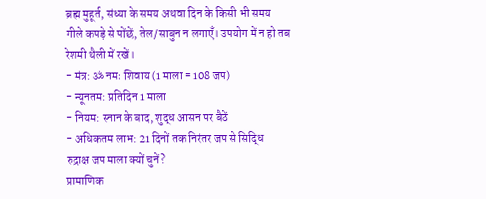ब्रह्म मुहूर्त, संध्या के समय अथवा दिन के किसी भी समय
गीले कपड़े से पोंछें, तेल/साबुन न लगाएँ। उपयोग में न हो तब रेशमी थैली में रखें।
- मंत्र: ॐ नमः शिवाय (1 माला = 108 जप)
- न्यूनतम: प्रतिदिन 1 माला
- नियम: स्नान के बाद, शुद्ध आसन पर बैठें
- अधिकतम लाभ: 21 दिनों तक निरंतर जप से सिद्धि
रुद्राक्ष जप माला क्यों चुनें?
प्रामाणिक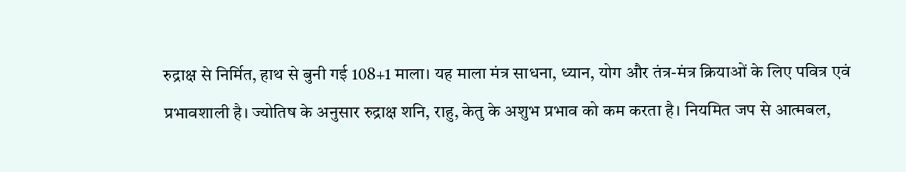रुद्राक्ष से निर्मित, हाथ से बुनी गई 108+1 माला। यह माला मंत्र साधना, ध्यान, योग और तंत्र-मंत्र क्रियाओं के लिए पवित्र एवं प्रभावशाली है। ज्योतिष के अनुसार रुद्राक्ष शनि, राहु, केतु के अशुभ प्रभाव को कम करता है। नियमित जप से आत्मबल,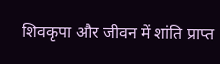शिवकृपा और जीवन में शांति प्राप्त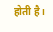होती है।